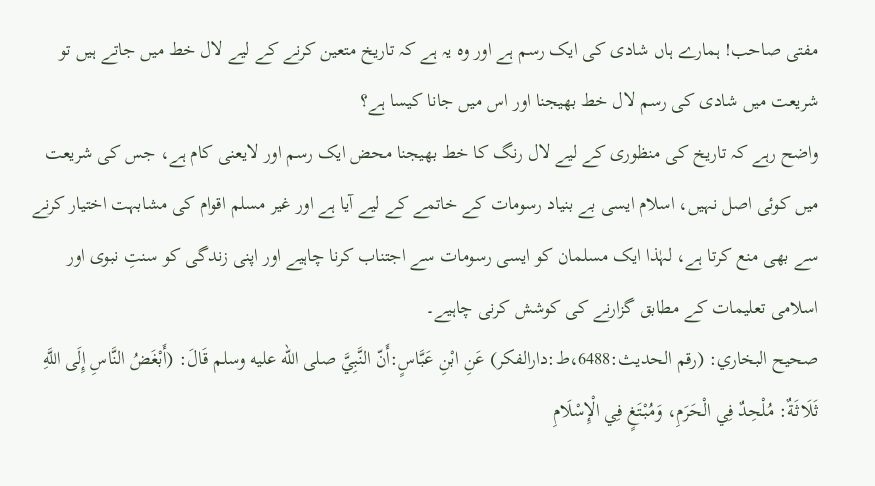مفتی صاحب! ہمارے ہاں شادی کی ایک رسم ہے اور وہ یہ ہے کہ تاریخ متعین کرنے کے لیے لال خط میں جاتے ہیں تو شریعت میں شادی کی رسم لال خط بھیجنا اور اس میں جانا کیسا ہے؟
واضح رہے کہ تاریخ کی منظوری کے لیے لال رنگ کا خط بھیجنا محض ایک رسم اور لایعنی کام ہے، جس کی شریعت میں کوئی اصل نہیں، اسلام ایسی بے بنیاد رسومات کے خاتمے کے لیے آیا ہے اور غیر مسلم اقوام کی مشابہت اختیار کرنے سے بھی منع کرتا ہے، لہٰذا ایک مسلمان کو ایسی رسومات سے اجتناب کرنا چاہیے اور اپنی زندگی کو سنتِ نبوی اور اسلامی تعلیمات کے مطابق گزارنے کی کوشش کرنی چاہیے۔
صحيح البخاري: (رقم الحدیث:6488،ط:دارالفکر) عَنِ ابْنِ عَبَّاسٍ:أَنّ النَّبِيَّ صلى الله عليه وسلم قَالَ: (أَبْغَضُ النَّاسِ إِلَى اللَّهِ ثَلَاثَةٌ: مُلْحِدٌ فِي الْحَرَمِ، وَمُبْتَغٍ فِي الْإِسْلَامِ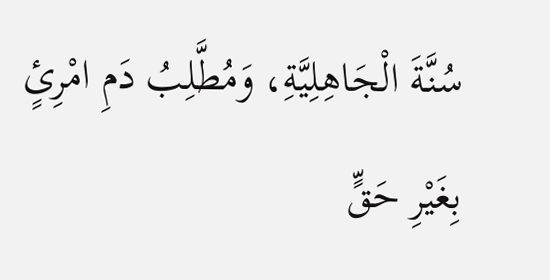سُنَّةَ الْجَاهِلِيَّةِ، وَمُطَّلِبُ دَمِ امْرِئٍ بِغَيْرِ حَقٍّ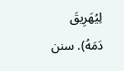لِيُهَرِيقَ دَمَهُ). سنن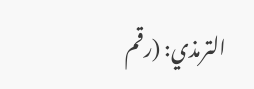الترمذي: (رقم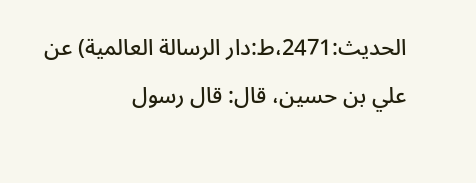الحدیث:2471،ط:دار الرسالة العالمية) عن علي بن حسين، قال: قال رسول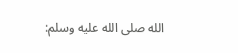الله صلى الله عليه وسلم: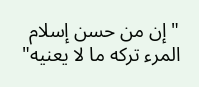"إن من حسن إسلام المرء تركه ما لا يعنيه"